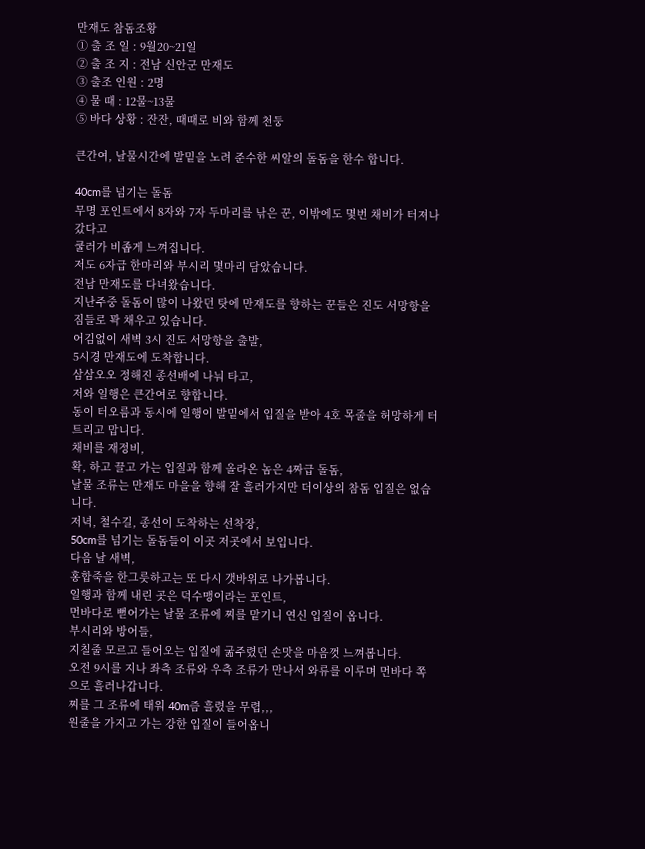만재도 참돔조황
① 출 조 일 : 9월20~21일
② 출 조 지 : 전남 신안군 만재도
③ 출조 인원 : 2명
④ 물 때 : 12물~13물
⑤ 바다 상황 : 잔잔, 때때로 비와 함께 천둥

큰간여, 날물시간에 발밑을 노려 준수한 씨알의 돌돔을 한수 합니다.

40cm를 넘기는 돌돔
무명 포인트에서 8자와 7자 두마리를 낚은 꾼, 이밖에도 몇번 채비가 터져나갔다고
쿨러가 비좁게 느껴집니다.
저도 6자급 한마리와 부시리 몇마리 담았습니다.
전남 만재도를 다녀왔습니다.
지난주중 돌돔이 많이 나왔던 탓에 만재도를 향하는 꾼들은 진도 서망항을 짐들로 꽉 채우고 있습니다.
어김없이 새벽 3시 진도 서망항을 출발,
5시경 만재도에 도착합니다.
삼삼오오 정해진 종선배에 나눠 타고,
저와 일행은 큰간여로 향합니다.
동이 터오름과 동시에 일행이 발밑에서 입질을 받아 4호 목줄을 허망하게 터트리고 맙니다.
채비를 재정비,
확, 하고 끌고 가는 입질과 함께 올라온 놈은 4짜급 돌돔,
날물 조류는 만재도 마을을 향해 잘 흘러가지만 더이상의 참돔 입질은 없습니다.
저녁, 철수길, 종선이 도착하는 선착장,
50cm를 넘기는 돌돔들이 이곳 저곳에서 보입니다.
다음 날 새벽,
홍합죽을 한그릇하고는 또 다시 갯바위로 나가봅니다.
일행과 함께 내린 곳은 덕수맹이라는 포인트,
먼바다로 뻗어가는 날물 조류에 찌를 맡기니 연신 입질이 옵니다.
부시리와 방어들,
지칠줄 모르고 들어오는 입질에 굶주렸던 손맛을 마음껏 느껴봅니다.
오전 9시를 지나 좌측 조류와 우측 조류가 만나서 와류를 이루며 먼바다 쪽으로 흘러나갑니다.
찌를 그 조류에 태워 40m즘 흘렸을 무렵,,,
원줄을 가지고 가는 강한 입질이 들어옵니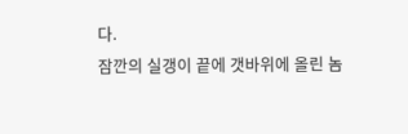다.
잠깐의 실갱이 끝에 갯바위에 올린 놈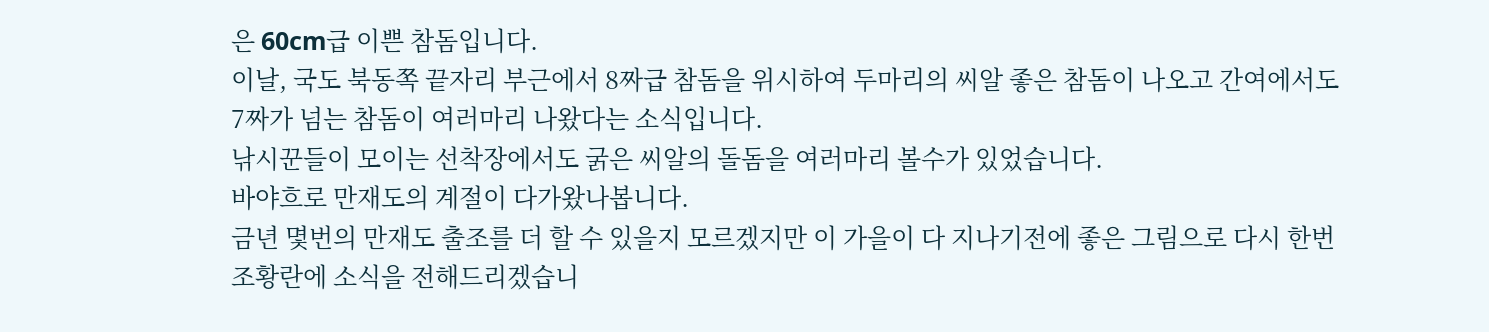은 60cm급 이쁜 참돔입니다.
이날, 국도 북동쪽 끝자리 부근에서 8짜급 참돔을 위시하여 두마리의 씨알 좋은 참돔이 나오고 간여에서도
7짜가 넘는 참돔이 여러마리 나왔다는 소식입니다.
낚시꾼들이 모이는 선착장에서도 굵은 씨알의 돌돔을 여러마리 볼수가 있었습니다.
바야흐로 만재도의 계절이 다가왔나봅니다.
금년 몇번의 만재도 출조를 더 할 수 있을지 모르겠지만 이 가을이 다 지나기전에 좋은 그림으로 다시 한번
조황란에 소식을 전해드리겠습니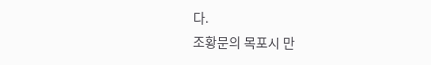다.
조황문의 목포시 만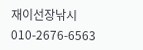재이선장낚시 010-2676-6563